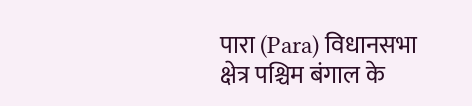पारा (Para) विधानसभा क्षेत्र पश्चिम बंगाल के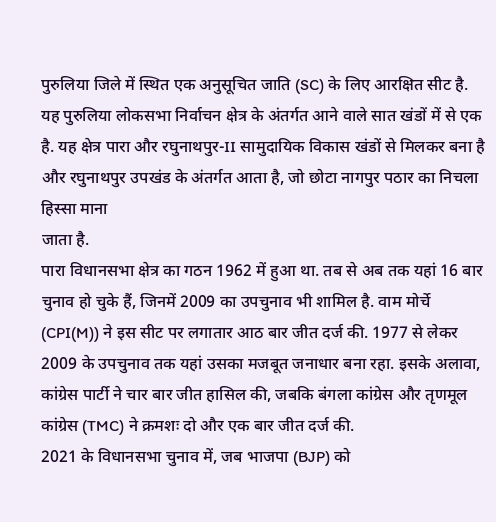पुरुलिया जिले में स्थित एक अनुसूचित जाति (SC) के लिए आरक्षित सीट है. यह पुरुलिया लोकसभा निर्वाचन क्षेत्र के अंतर्गत आने वाले सात खंडों में से एक है. यह क्षेत्र पारा और रघुनाथपुर-II सामुदायिक विकास खंडों से मिलकर बना है और रघुनाथपुर उपखंड के अंतर्गत आता है, जो छोटा नागपुर पठार का निचला हिस्सा माना
जाता है.
पारा विधानसभा क्षेत्र का गठन 1962 में हुआ था. तब से अब तक यहां 16 बार चुनाव हो चुके हैं, जिनमें 2009 का उपचुनाव भी शामिल है. वाम मोर्चे (CPI(M)) ने इस सीट पर लगातार आठ बार जीत दर्ज की. 1977 से लेकर 2009 के उपचुनाव तक यहां उसका मजबूत जनाधार बना रहा. इसके अलावा, कांग्रेस पार्टी ने चार बार जीत हासिल की, जबकि बंगला कांग्रेस और तृणमूल कांग्रेस (TMC) ने क्रमशः दो और एक बार जीत दर्ज की.
2021 के विधानसभा चुनाव में, जब भाजपा (BJP) को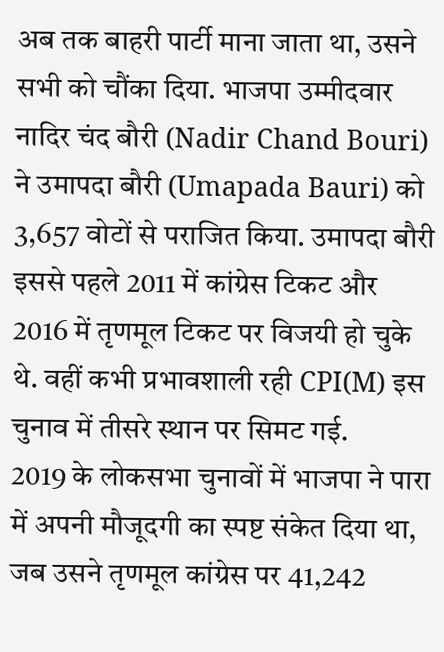अब तक बाहरी पार्टी माना जाता था, उसने सभी को चौंका दिया. भाजपा उम्मीदवार नादिर चंद बौरी (Nadir Chand Bouri) ने उमापदा बौरी (Umapada Bauri) को 3,657 वोटों से पराजित किया. उमापदा बौरी इससे पहले 2011 में कांग्रेस टिकट और 2016 में तृणमूल टिकट पर विजयी हो चुके थे. वहीं कभी प्रभावशाली रही CPI(M) इस चुनाव में तीसरे स्थान पर सिमट गई.
2019 के लोकसभा चुनावों में भाजपा ने पारा में अपनी मौजूदगी का स्पष्ट संकेत दिया था, जब उसने तृणमूल कांग्रेस पर 41,242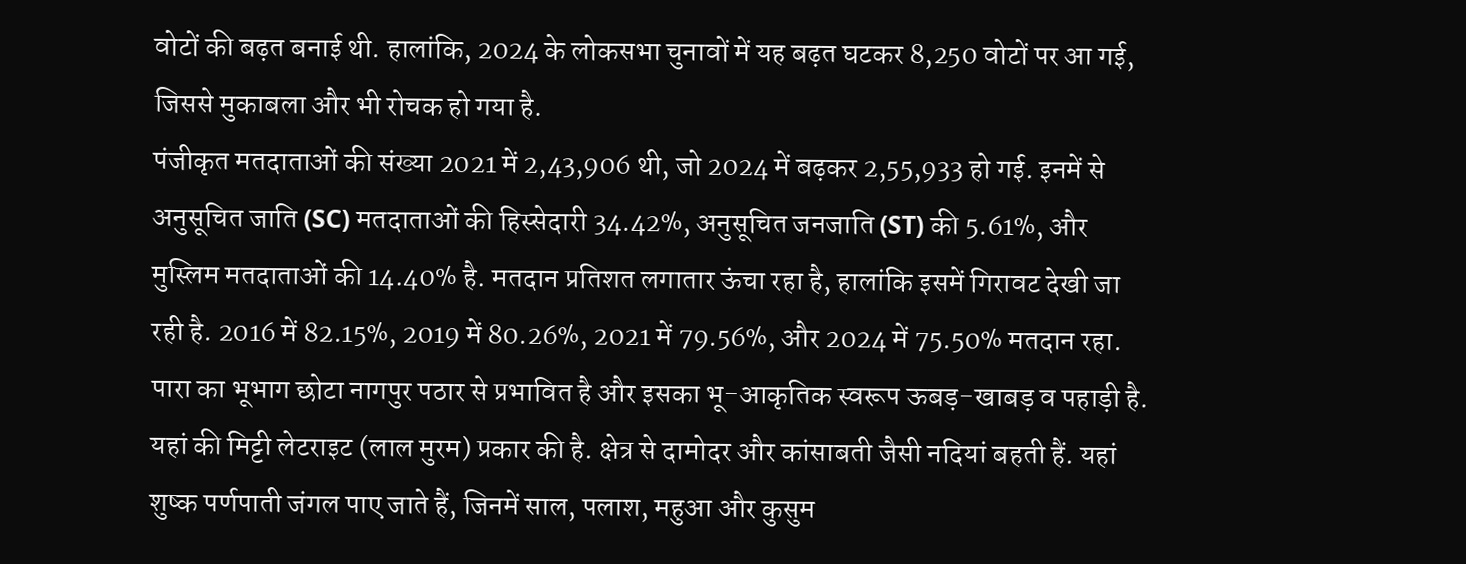वोटों की बढ़त बनाई थी. हालांकि, 2024 के लोकसभा चुनावों में यह बढ़त घटकर 8,250 वोटों पर आ गई, जिससे मुकाबला और भी रोचक हो गया है.
पंजीकृत मतदाताओं की संख्या 2021 में 2,43,906 थी, जो 2024 में बढ़कर 2,55,933 हो गई. इनमें से अनुसूचित जाति (SC) मतदाताओं की हिस्सेदारी 34.42%, अनुसूचित जनजाति (ST) की 5.61%, और मुस्लिम मतदाताओं की 14.40% है. मतदान प्रतिशत लगातार ऊंचा रहा है, हालांकि इसमें गिरावट देखी जा रही है. 2016 में 82.15%, 2019 में 80.26%, 2021 में 79.56%, और 2024 में 75.50% मतदान रहा.
पारा का भूभाग छोटा नागपुर पठार से प्रभावित है और इसका भू-आकृतिक स्वरूप ऊबड़-खाबड़ व पहाड़ी है. यहां की मिट्टी लेटराइट (लाल मुरम) प्रकार की है. क्षेत्र से दामोदर और कांसाबती जैसी नदियां बहती हैं. यहां शुष्क पर्णपाती जंगल पाए जाते हैं, जिनमें साल, पलाश, महुआ और कुसुम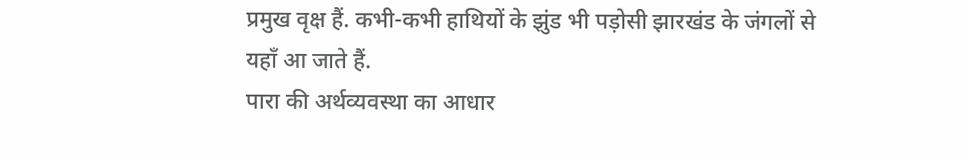प्रमुख वृक्ष हैं. कभी-कभी हाथियों के झुंड भी पड़ोसी झारखंड के जंगलों से यहाँ आ जाते हैं.
पारा की अर्थव्यवस्था का आधार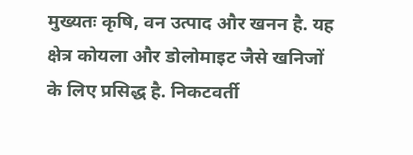मुख्यतः कृषि, वन उत्पाद और खनन है. यह क्षेत्र कोयला और डोलोमाइट जैसे खनिजों के लिए प्रसिद्ध है. निकटवर्ती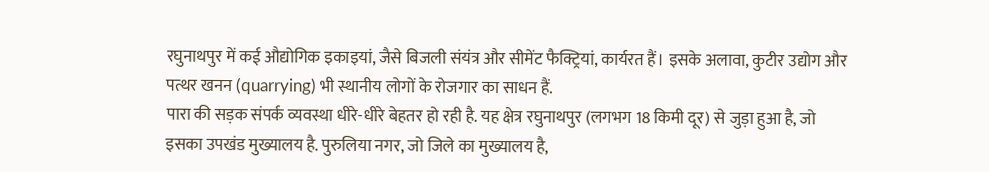रघुनाथपुर में कई औद्योगिक इकाइयां, जैसे बिजली संयंत्र और सीमेंट फैक्ट्रियां, कार्यरत हैं। इसके अलावा, कुटीर उद्योग और पत्थर खनन (quarrying) भी स्थानीय लोगों के रोजगार का साधन हैं.
पारा की सड़क संपर्क व्यवस्था धीरे-धीरे बेहतर हो रही है. यह क्षेत्र रघुनाथपुर (लगभग 18 किमी दूर) से जुड़ा हुआ है, जो इसका उपखंड मुख्यालय है. पुरुलिया नगर, जो जिले का मुख्यालय है,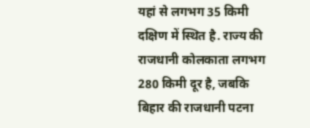यहां से लगभग 35 किमी दक्षिण में स्थित है. राज्य की राजधानी कोलकाता लगभग 280 किमी दूर है, जबकि बिहार की राजधानी पटना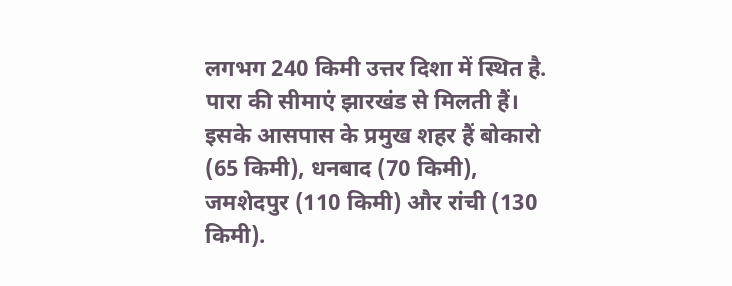लगभग 240 किमी उत्तर दिशा में स्थित है. पारा की सीमाएं झारखंड से मिलती हैं। इसके आसपास के प्रमुख शहर हैं बोकारो (65 किमी), धनबाद (70 किमी), जमशेदपुर (110 किमी) और रांची (130 किमी).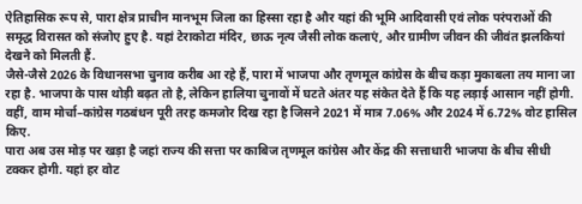ऐतिहासिक रूप से, पारा क्षेत्र प्राचीन मानभूम जिला का हिस्सा रहा है और यहां की भूमि आदिवासी एवं लोक परंपराओं की समृद्ध विरासत को संजोए हुए है. यहां टेराकोटा मंदिर, छाऊ नृत्य जैसी लोक कलाएं, और ग्रामीण जीवन की जीवंत झलकियां देखने को मिलती हैं.
जैसे-जैसे 2026 के विधानसभा चुनाव करीब आ रहे हैं, पारा में भाजपा और तृणमूल कांग्रेस के बीच कड़ा मुकाबला तय माना जा रहा है. भाजपा के पास थोड़ी बढ़त तो है, लेकिन हालिया चुनावों में घटते अंतर यह संकेत देते हैं कि यह लड़ाई आसान नहीं होगी. वहीं, वाम मोर्चा–कांग्रेस गठबंधन पूरी तरह कमजोर दिख रहा है जिसने 2021 में मात्र 7.06% और 2024 में 6.72% वोट हासिल किए.
पारा अब उस मोड़ पर खड़ा है जहां राज्य की सत्ता पर काबिज तृणमूल कांग्रेस और केंद्र की सत्ताधारी भाजपा के बीच सीधी टक्कर होगी. यहां हर वोट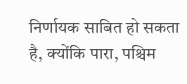निर्णायक साबित हो सकता है, क्योंकि पारा, पश्चिम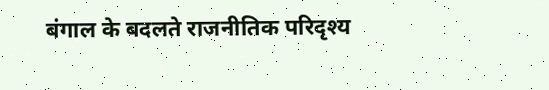बंगाल के बदलते राजनीतिक परिदृश्य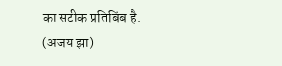का सटीक प्रतिबिंब है.
(अजय झा)